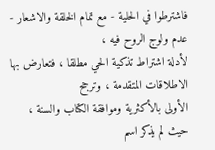فاشترطوا في الحلية - مع تمام الخلقة والاشعار - عدم ولوج الروح فيه ،
لأدلة اشتراط تذكية الحي مطلقا ، فتعارض بها الاطلاقات المتقدمة ، وترجح
الأولى بالأكثرية وموافقة الكتاب والسنة ، حيث لم يذكر اسم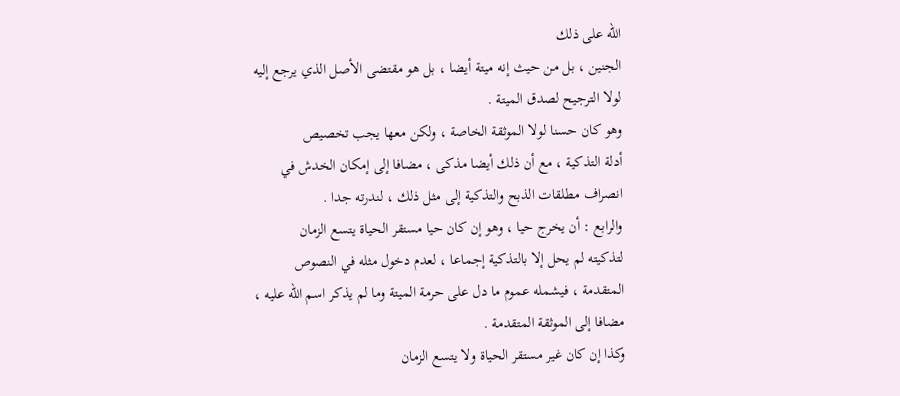الله على ذلك
الجنين ، بل من حيث إنه ميتة أيضا ، بل هو مقتضى الأصل الذي يرجع إليه
لولا الترجيح لصدق الميتة .
وهو كان حسنا لولا الموثقة الخاصة ، ولكن معها يجب تخصيص
أدلة التذكية ، مع أن ذلك أيضا مذكى ، مضافا إلى إمكان الخدش في
انصراف مطلقات الذبح والتذكية إلى مثل ذلك ، لندرته جدا .
والرابع : أن يخرج حيا ، وهو إن كان حيا مستقر الحياة يتسع الزمان
لتذكيته لم يحل إلا بالتذكية إجماعا ، لعدم دخول مثله في النصوص
المتقدمة ، فيشمله عموم ما دل على حرمة الميتة وما لم يذكر اسم الله عليه ،
مضافا إلى الموثقة المتقدمة .
وكذا إن كان غير مستقر الحياة ولا يتسع الزمان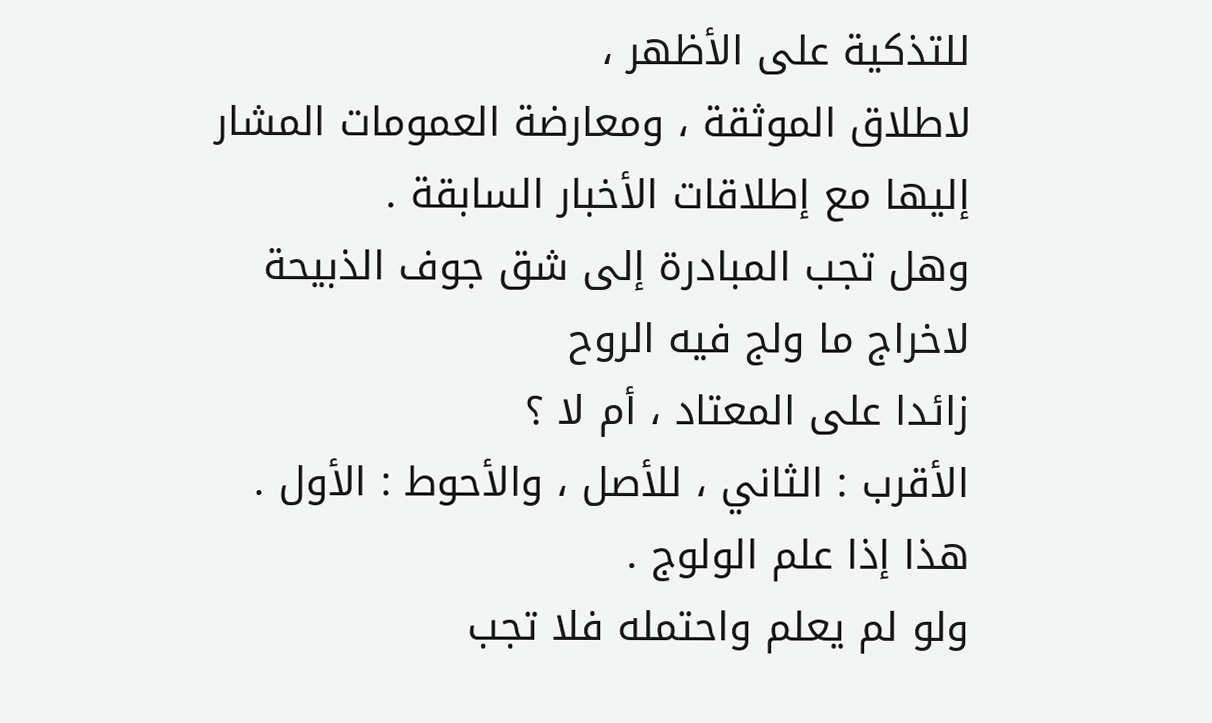للتذكية على الأظهر ،
لاطلاق الموثقة ، ومعارضة العمومات المشار إليها مع إطلاقات الأخبار السابقة .
وهل تجب المبادرة إلى شق جوف الذبيحة لاخراج ما ولج فيه الروح
زائدا على المعتاد ، أم لا ؟
الأقرب : الثاني ، للأصل ، والأحوط : الأول .
هذا إذا علم الولوج .
ولو لم يعلم واحتمله فلا تجب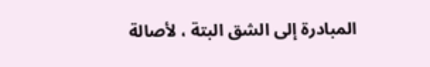المبادرة إلى الشق البتة ، لأصالة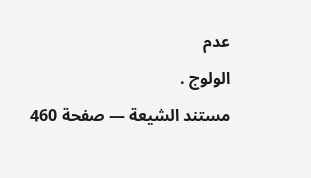عدم
الولوج .
مستند الشيعة — صفحة 460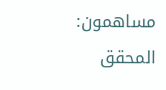مساهمون: المحقق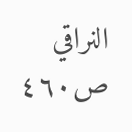النراقي
ص٤٦٠